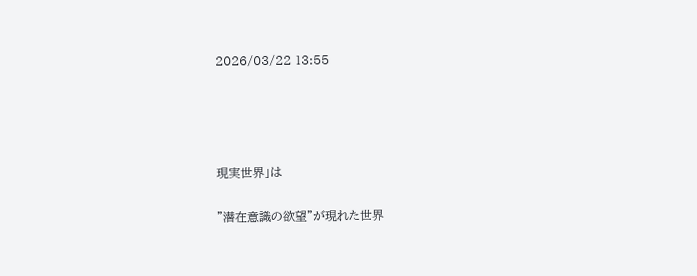2026/03/22 13:55




現実世界」は

”潜在意識の欲望”が現れた世界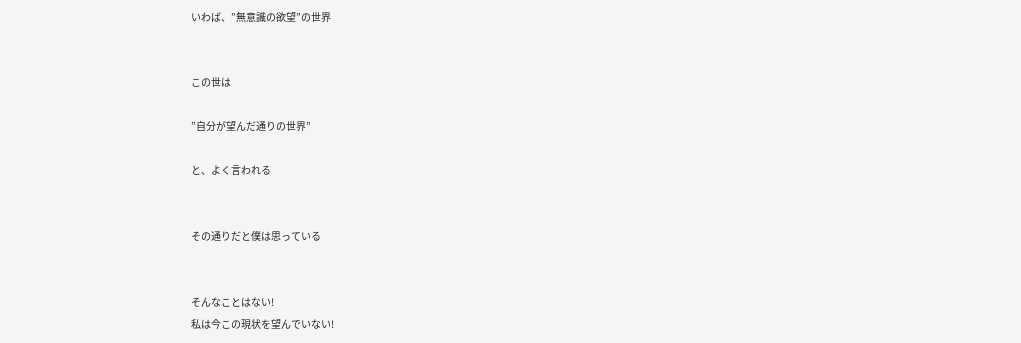いわば、”無意識の欲望”の世界


この世は

”自分が望んだ通りの世界”

と、よく言われる


その通りだと僕は思っている


そんなことはない!
私は今この現状を望んでいない!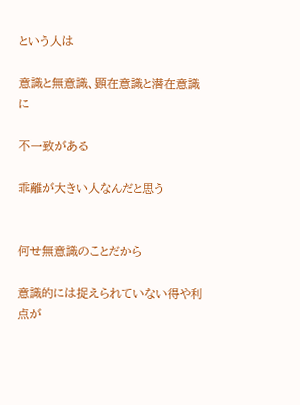という人は

意識と無意識、顕在意識と潜在意識に

不一致がある

乖離が大きい人なんだと思う


何せ無意識のことだから

意識的には捉えられていない得や利点が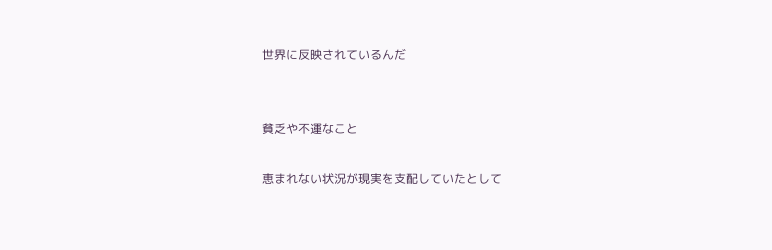世界に反映されているんだ


貧乏や不運なこと

恵まれない状況が現実を支配していたとして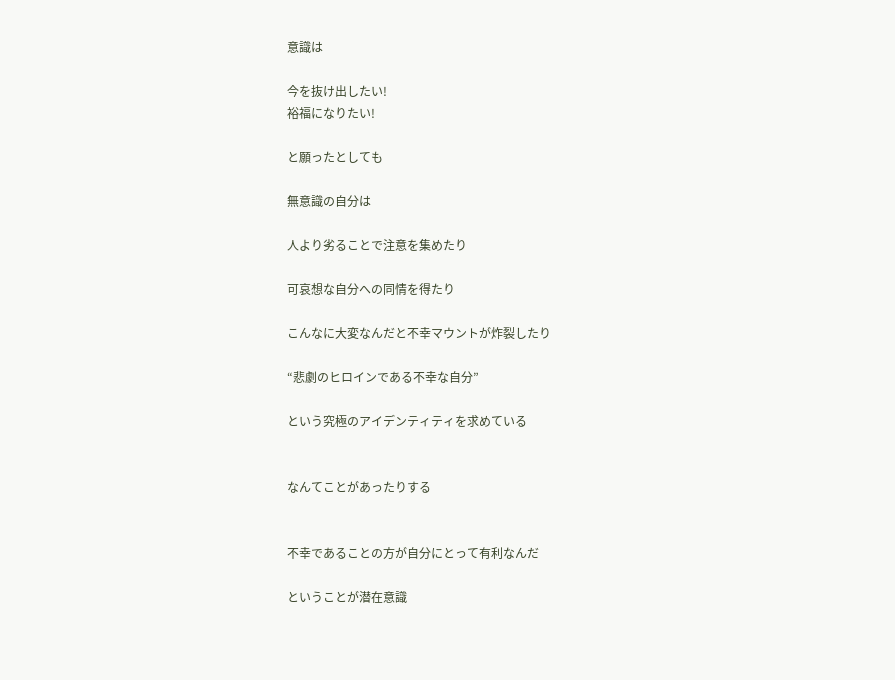意識は

今を抜け出したい!
裕福になりたい!

と願ったとしても

無意識の自分は

人より劣ることで注意を集めたり

可哀想な自分への同情を得たり

こんなに大変なんだと不幸マウントが炸裂したり

“悲劇のヒロインである不幸な自分”

という究極のアイデンティティを求めている


なんてことがあったりする


不幸であることの方が自分にとって有利なんだ

ということが潜在意識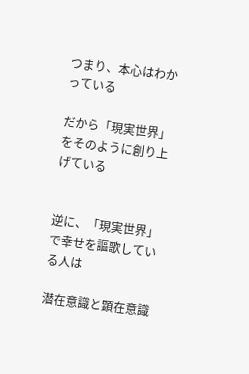つまり、本心はわかっている

だから「現実世界」をそのように創り上げている


逆に、「現実世界」で幸せを謳歌している人は

潜在意識と顕在意識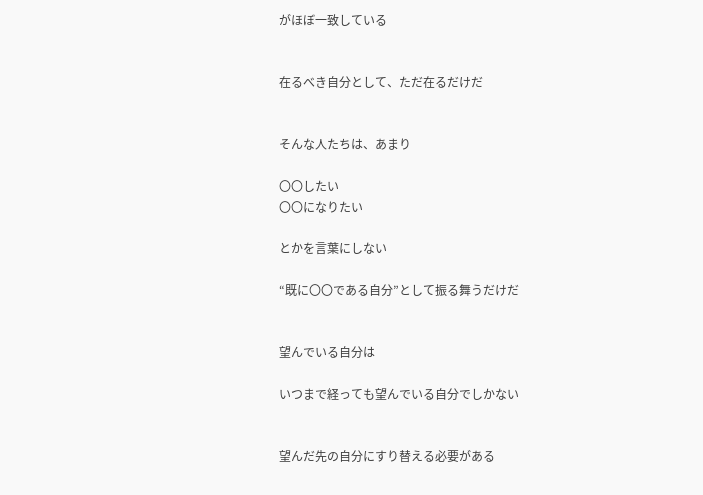がほぼ一致している


在るべき自分として、ただ在るだけだ


そんな人たちは、あまり

〇〇したい
〇〇になりたい

とかを言葉にしない

“既に〇〇である自分”として振る舞うだけだ


望んでいる自分は

いつまで経っても望んでいる自分でしかない


望んだ先の自分にすり替える必要がある